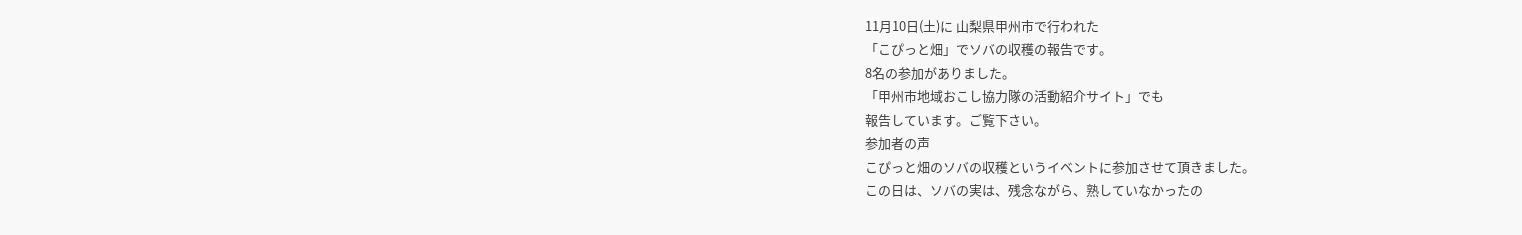11月10日(土)に 山梨県甲州市で行われた
「こぴっと畑」でソバの収穫の報告です。
8名の参加がありました。
「甲州市地域おこし協力隊の活動紹介サイト」でも
報告しています。ご覧下さい。
参加者の声
こぴっと畑のソバの収穫というイベントに参加させて頂きました。
この日は、ソバの実は、残念ながら、熟していなかったの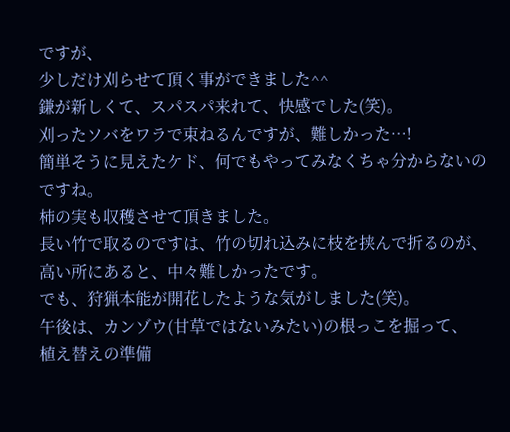ですが、
少しだけ刈らせて頂く事ができました^^
鎌が新しくて、スパスパ来れて、快感でした(笑)。
刈ったソバをワラで束ねるんですが、難しかった…!
簡単そうに見えたケド、何でもやってみなくちゃ分からないのですね。
柿の実も収穫させて頂きました。
長い竹で取るのですは、竹の切れ込みに枝を挟んで折るのが、
高い所にあると、中々難しかったです。
でも、狩猟本能が開花したような気がしました(笑)。
午後は、カンゾウ(甘草ではないみたい)の根っこを掘って、
植え替えの準備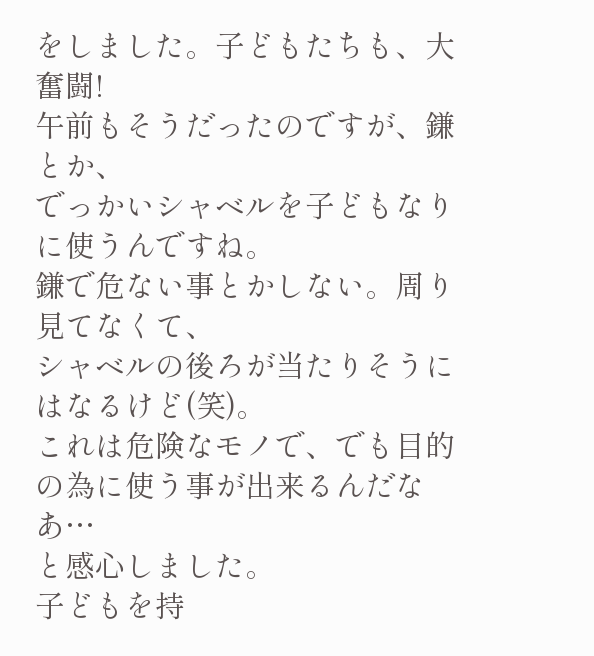をしました。子どもたちも、大奮闘!
午前もそうだったのですが、鎌とか、
でっかいシャベルを子どもなりに使うんですね。
鎌で危ない事とかしない。周り見てなくて、
シャベルの後ろが当たりそうにはなるけど(笑)。
これは危険なモノで、でも目的の為に使う事が出来るんだなあ…
と感心しました。
子どもを持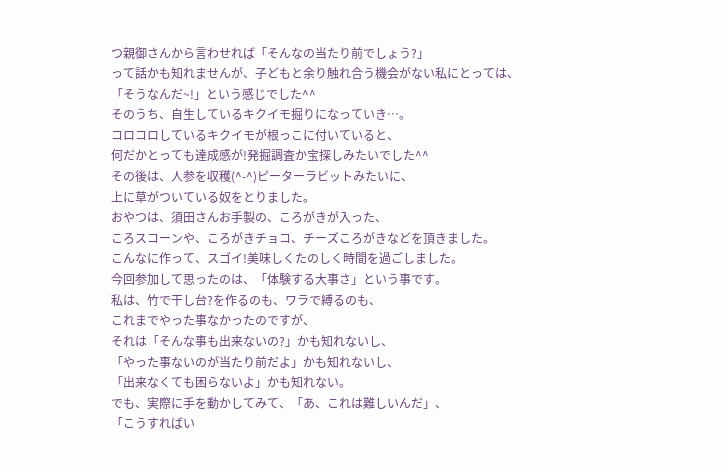つ親御さんから言わせれば「そんなの当たり前でしょう?」
って話かも知れませんが、子どもと余り触れ合う機会がない私にとっては、
「そうなんだ~!」という感じでした^^
そのうち、自生しているキクイモ掘りになっていき…。
コロコロしているキクイモが根っこに付いていると、
何だかとっても達成感が!発掘調査か宝探しみたいでした^^
その後は、人参を収穫(^-^)ピーターラビットみたいに、
上に草がついている奴をとりました。
おやつは、須田さんお手製の、ころがきが入った、
ころスコーンや、ころがきチョコ、チーズころがきなどを頂きました。
こんなに作って、スゴイ!美味しくたのしく時間を過ごしました。
今回参加して思ったのは、「体験する大事さ」という事です。
私は、竹で干し台?を作るのも、ワラで縛るのも、
これまでやった事なかったのですが、
それは「そんな事も出来ないの?」かも知れないし、
「やった事ないのが当たり前だよ」かも知れないし、
「出来なくても困らないよ」かも知れない。
でも、実際に手を動かしてみて、「あ、これは難しいんだ」、
「こうすればい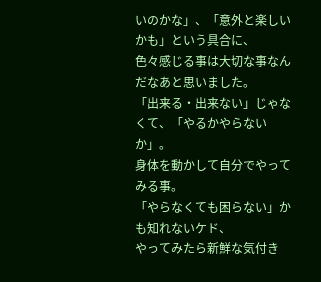いのかな」、「意外と楽しいかも」という具合に、
色々感じる事は大切な事なんだなあと思いました。
「出来る・出来ない」じゃなくて、「やるかやらないか」。
身体を動かして自分でやってみる事。
「やらなくても困らない」かも知れないケド、
やってみたら新鮮な気付き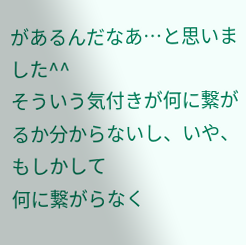があるんだなあ…と思いました^^
そういう気付きが何に繋がるか分からないし、いや、もしかして
何に繋がらなく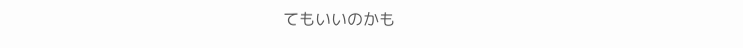てもいいのかも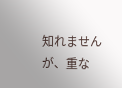知れませんが、重な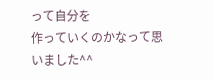って自分を
作っていくのかなって思いました^^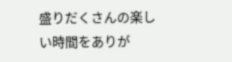盛りだくさんの楽しい時間をありが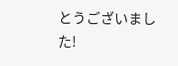とうございました!